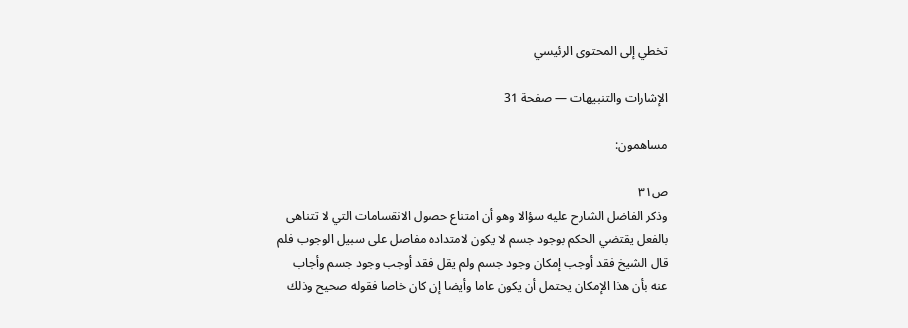تخطي إلى المحتوى الرئيسي

الإشارات والتنبيهات — صفحة 31

مساهمون:

ص٣١
وذكر الفاضل الشارح عليه سؤالا وهو أن امتناع حصول الانقسامات التي لا تتناهى بالفعل يقتضي الحكم بوجود جسم لا يكون لامتداده مفاصل على سبيل الوجوب فلم قال الشيخ فقد أوجب إمكان وجود جسم ولم يقل فقد أوجب وجود جسم وأجاب عنه بأن هذا الإمكان يحتمل أن يكون عاما وأيضا إن كان خاصا فقوله صحيح وذلك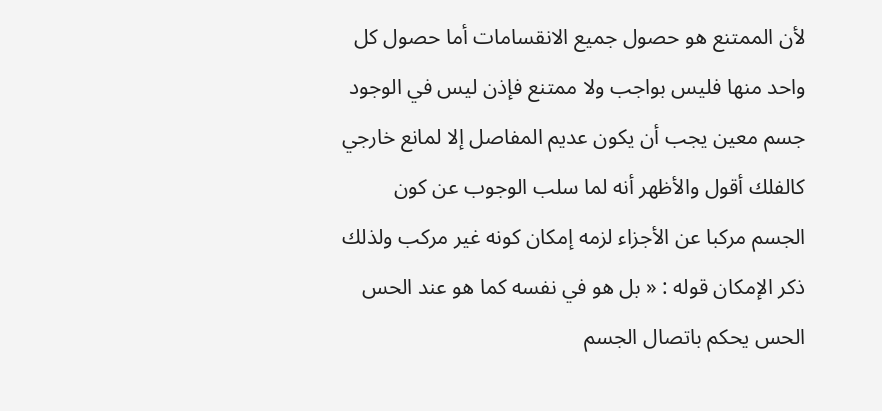لأن الممتنع هو حصول جميع الانقسامات أما حصول كل واحد منها فليس بواجب ولا ممتنع فإذن ليس في الوجود جسم معين يجب أن يكون عديم المفاصل إلا لمانع خارجي كالفلك أقول والأظهر أنه لما سلب الوجوب عن كون الجسم مركبا عن الأجزاء لزمه إمكان كونه غير مركب ولذلك ذكر الإمكان قوله : « بل هو في نفسه كما هو عند الحس الحس يحكم باتصال الجسم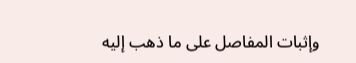وإثبات المفاصل على ما ذهب إليه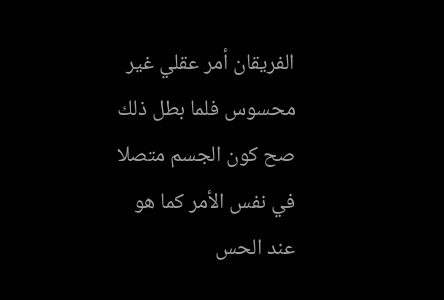الفريقان أمر عقلي غير محسوس فلما بطل ذلك صح كون الجسم متصلا في نفس الأمر كما هو عند الحس